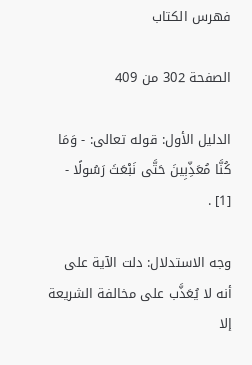فهرس الكتاب

الصفحة 302 من 409

الدليل الأول: قوله تعالى: - وَمَا كُنَّا مُعَذِّبِينَ حَتَّى نَبْعَثَ رَسُولًا - [1] .

وجه الاستدلال: دلت الآية على أنه لا يُعَذَّب على مخالفة الشريعة إلا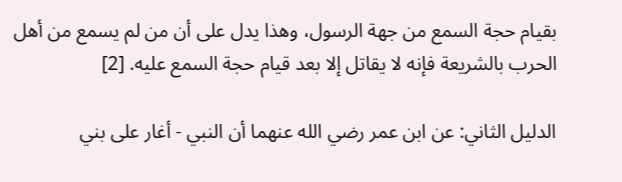بقيام حجة السمع من جهة الرسول، وهذا يدل على أن من لم يسمع من أهل الحرب بالشريعة فإنه لا يقاتل إلا بعد قيام حجة السمع عليه. [2]

الدليل الثاني: عن ابن عمر رضي الله عنهما أن النبي - أغار على بني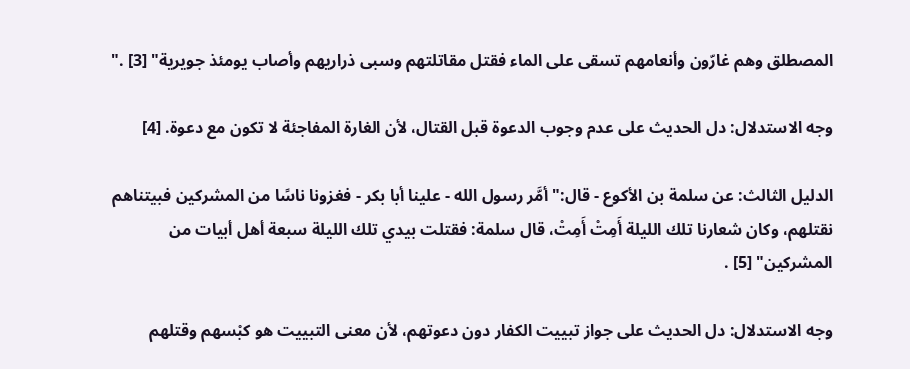المصطلق وهم غارّون وأنعامهم تسقى على الماء فقتل مقاتلتهم وسبى ذراريهم وأصاب يومئذ جويرية" [3] ."

وجه الاستدلال: دل الحديث على عدم وجوب الدعوة قبل القتال، لأن الغارة المفاجئة لا تكون مع دعوة. [4]

الدليل الثالث: عن سلمة بن الأكوع - قال:"أمَّر رسول الله - علينا أبا بكر - فغزونا ناسًا من المشركين فبيتناهم نقتلهم، وكان شعارنا تلك الليلة أَمِتْ أَمِتْ، قال سلمة: فقتلت بيدي تلك الليلة سبعة أهل أبيات من المشركين" [5] .

وجه الاستدلال: دل الحديث على جواز تبييت الكفار دون دعوتهم، لأن معنى التبييت هو كبْسهم وقتلهم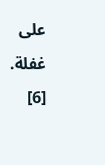على غفلة. [6]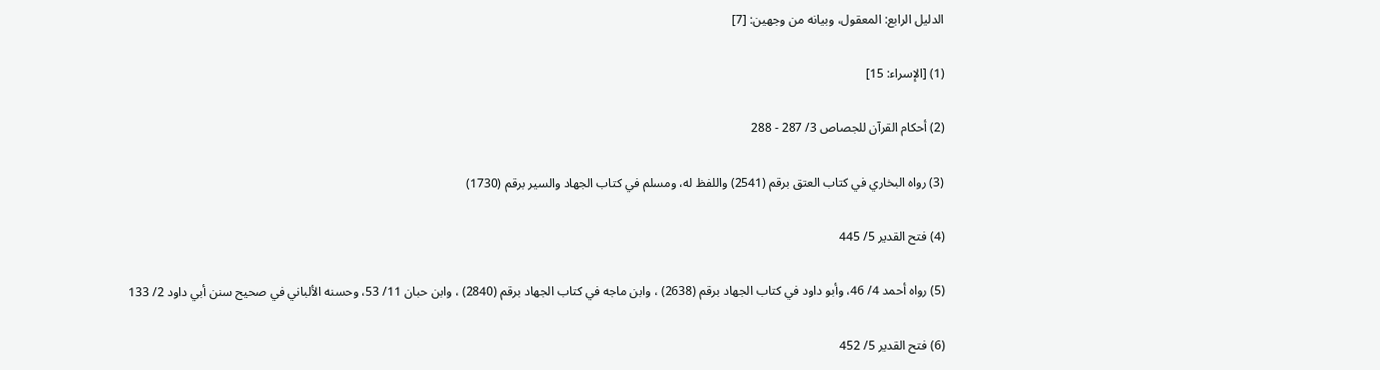الدليل الرابع: المعقول، وبيانه من وجهين: [7]

(1) [الإسراء: 15]

(2) أحكام القرآن للجصاص 3/ 287 - 288

(3) رواه البخاري في كتاب العتق برقم (2541) واللفظ له، ومسلم في كتاب الجهاد والسير برقم (1730)

(4) فتح القدير 5/ 445

(5) رواه أحمد 4/ 46، وأبو داود في كتاب الجهاد برقم (2638) ، وابن ماجه في كتاب الجهاد برقم (2840) ، وابن حبان 11/ 53، وحسنه الألباني في صحيح سنن أبي داود 2/ 133

(6) فتح القدير 5/ 452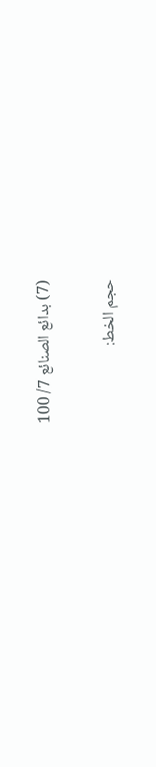(7) بدائع الصنائع 7/ 100

حجم الخط: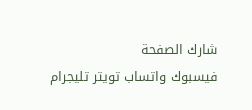شارك الصفحة
فيسبوك واتساب تويتر تليجرام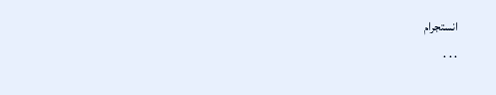انستجرام
. . .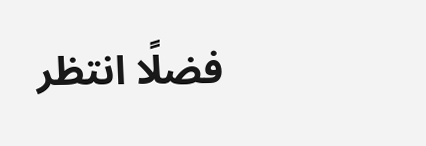فضلًا انتظر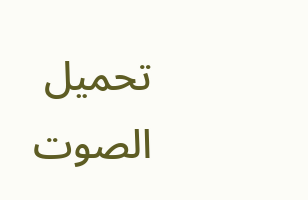تحميل الصوت